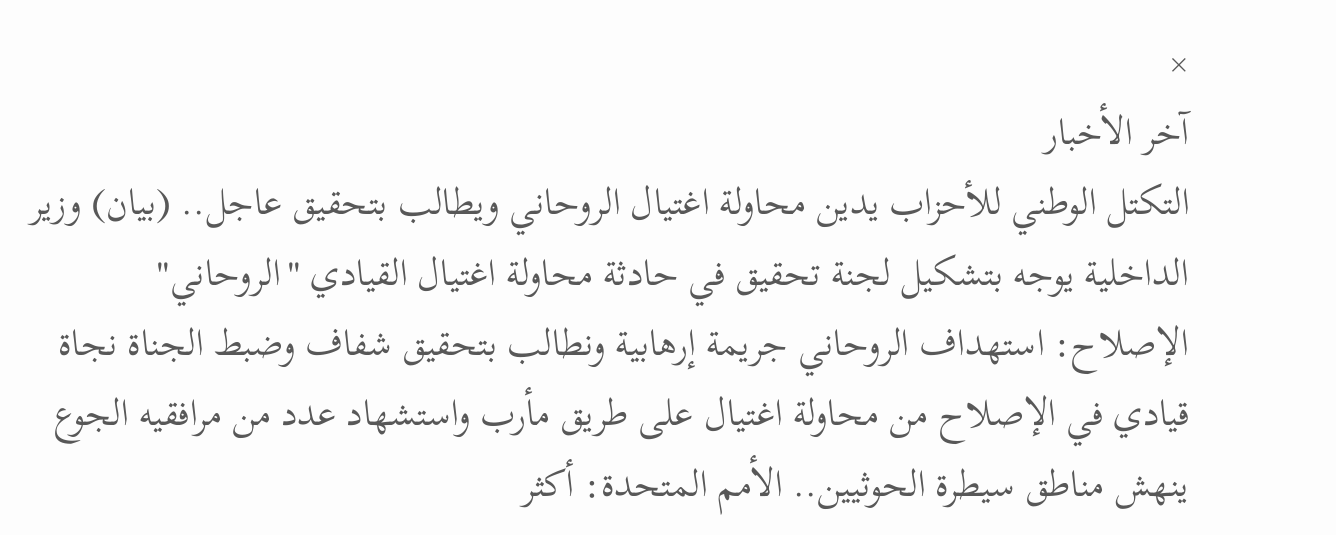×
آخر الأخبار
التكتل الوطني للأحزاب يدين محاولة اغتيال الروحاني ويطالب بتحقيق عاجل.. (بيان) وزير الداخلية يوجه بتشكيل لجنة تحقيق في حادثة محاولة اغتيال القيادي "الروحاني" الإصلاح: استهداف الروحاني جريمة إرهابية ونطالب بتحقيق شفاف وضبط الجناة نجاة قيادي في الإصلاح من محاولة اغتيال على طريق مأرب واستشهاد عدد من مرافقيه الجوع ينهش مناطق سيطرة الحوثيين.. الأمم المتحدة: أكثر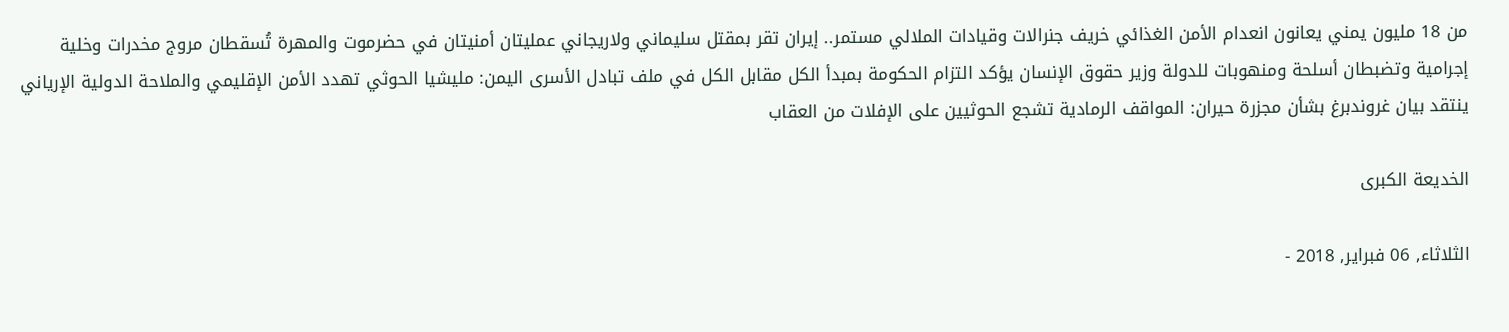من 18 مليون يمني يعانون انعدام الأمن الغذائي خريف جنرالات وقيادات الملالي مستمر.. إيران تقر بمقتل سليماني ولاريجاني عمليتان أمنيتان في حضرموت والمهرة تُسقطان مروج مخدرات وخلية إجرامية وتضبطان أسلحة ومنهوبات للدولة وزير حقوق الإنسان يؤكد التزام الحكومة بمبدأ الكل مقابل الكل في ملف تبادل الأسرى اليمن: مليشيا الحوثي تهدد الأمن الإقليمي والملاحة الدولية الإرياني ينتقد بيان غروندبرغ بشأن مجزرة حيران: المواقف الرمادية تشجع الحوثيين على الإفلات من العقاب

الخديعة الكبرى

الثلاثاء, 06 فبراير, 2018 -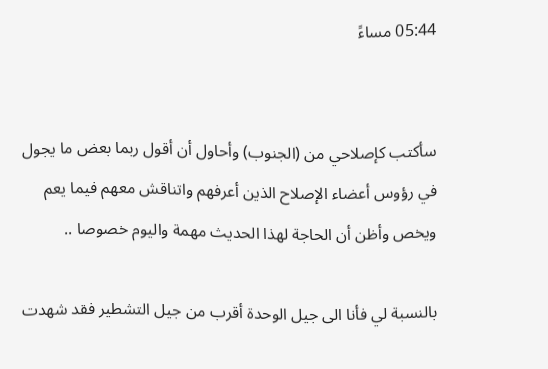05:44 مساءً


سأكتب كإصلاحي من (الجنوب) وأحاول أن أقول ربما بعض ما يجول في رؤوس أعضاء الإصلاح الذين أعرفهم واتناقش معهم فيما يعم ويخص وأظن أن الحاجة لهذا الحديث مهمة واليوم خصوصا ..

بالنسبة لي فأنا الى جيل الوحدة أقرب من جيل التشطير فقد شهدت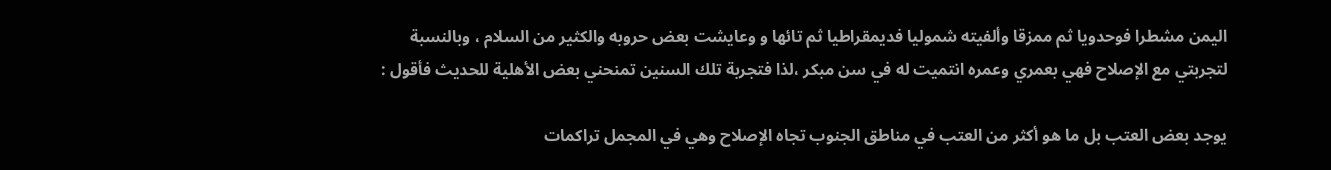اليمن مشطرا فوحدويا ثم ممزقا وألفيته شموليا فديمقراطيا ثم تائها و وعايشت بعض حروبه والكثير من السلام ، وبالنسبة لتجربتي مع الإصلاح فهي بعمري وعمره انتميت له في سن مبكر ،لذا فتجربة تلك السنين تمنحني بعض الأهلية للحديث فأقول :

يوجد بعض العتب بل ما هو أكثر من العتب في مناطق الجنوب تجاه الإصلاح وهي في المجمل تراكمات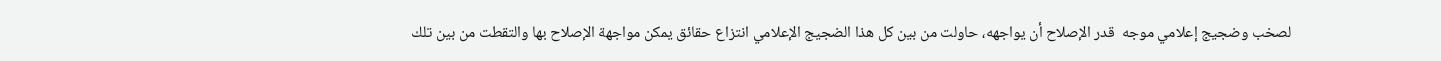لصخب وضجيج إعلامي موجه  قدر الإصلاح أن يواجهه، حاولت من بين كل هذا الضجيج الإعلامي انتزاع حقائق يمكن مواجهة الإصلاح بها والتقطت من بين تلك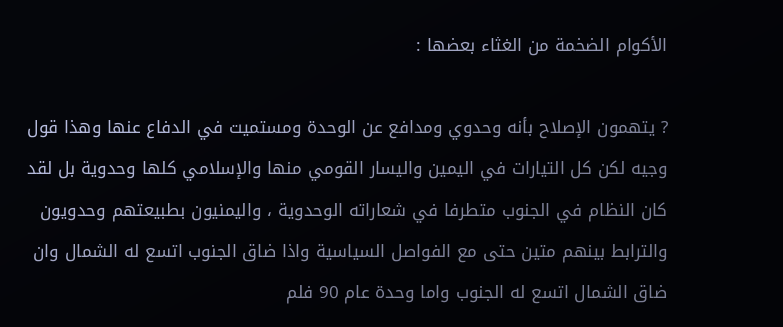الأكوام الضخمة من الغثاء بعضها :

? يتهمون الإصلاح بأنه وحدوي ومدافع عن الوحدة ومستميت في الدفاع عنها وهذا قول وجيه لكن كل التيارات في اليمين واليسار القومي منها والإسلامي كلها وحدوية بل لقد كان النظام في الجنوب متطرفا في شعاراته الوحدوية ، واليمنيون بطبيعتهم وحدويون والترابط بينهم متين حتى مع الفواصل السياسية واذا ضاق الجنوب اتسع له الشمال وان ضاق الشمال اتسع له الجنوب واما وحدة عام 90 فلم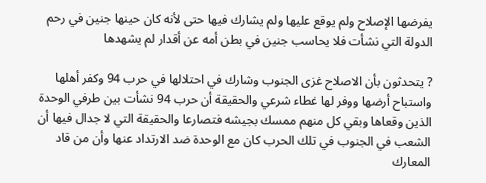يفرضها الإصلاح ولم يوقع عليها ولم يشارك فيها حتى لأنه كان حينها جنين في رحم الدولة التي نشأت فلا يحاسب جنين في بطن أمه عن أقدار لم يشهدها

? يتحدثون بأن الاصلاح غزى الجنوب وشارك في احتلالها في حرب 94 وكفر أهلها واستباح أرضها ووفر لها غطاء شرعي والحقيقة أن حرب 94 نشأت بين طرفي الوحدة الذين وقعاها وبقي كل منهم ممسك بجيشه فتصارعا والحقيقة التي لا جدال فيها أن الشعب في الجنوب في تلك الحرب كان مع الوحدة ضد الارتداد عنها وأن من قاد المعارك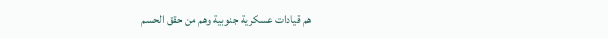هم قيادات عسكرية جنوبية وهم من حقق الحسم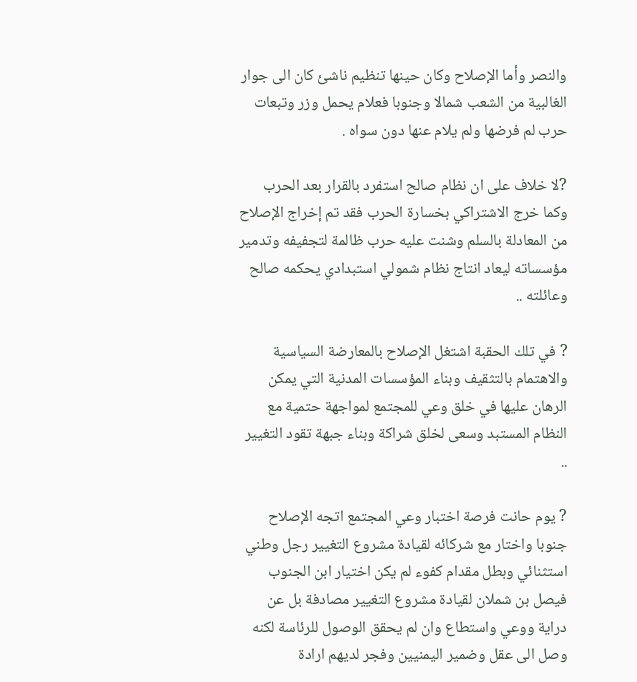والنصر وأما الإصلاح وكان حينها تنظيم ناشئ كان الى جوار الغالبية من الشعب شمالا وجنوبا فعلام يحمل وزر وتبعات حرب لم فرضها ولم يلام عنها دون سواه .

?لا خلاف على ان نظام صالح استفرد بالقرار بعد الحرب وكما خرج الاشتراكي بخسارة الحرب فقد تم إخراج الإصلاح من المعادلة بالسلم وشنت عليه حرب ظالمة لتجفيفه وتدمير مؤسساته ليعاد انتاج نظام شمولي استبدادي يحكمه صالح وعائلته ..

? في تلك الحقبة اشتغل الإصلاح بالمعارضة السياسية والاهتمام بالتثقيف وبناء المؤسسات المدنية التي يمكن الرهان عليها في خلق وعي للمجتمع لمواجهة حتمية مع النظام المستبد وسعى لخلق شراكة وبناء جبهة تقود التغيير ..

? يوم حانت فرصة اختبار وعي المجتمع اتجه الإصلاح جنوبا واختار مع شركائه لقيادة مشروع التغيير رجل وطني استثنائي وبطل مقدام كفوء لم يكن اختيار ابن الجنوب فيصل بن شملان لقيادة مشروع التغيير مصادفة بل عن دراية ووعي واستطاع وان لم يحقق الوصول للرئاسة لكنه وصل الى عقل وضمير اليمنيين وفجر لديهم ارادة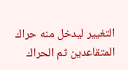التغيير ليدخل منه حراك المتقاعدين ثم الحراك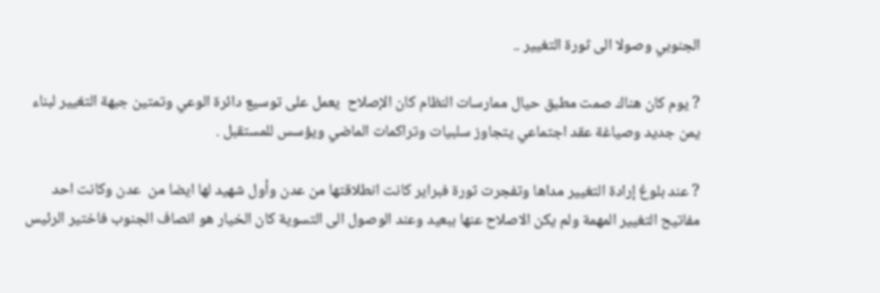الجنوبي وصولا الى ثورة التغيير ..

? يوم كان هناك صمت مطبق حيال ممارسات النظام كان الإصلاح  يعمل على توسيع دائرة الوعي وتمتين جبهة التغيير لبناء يمن جديد وصياغة عقد اجتماعي يتجاوز سلبيات وتراكمات الماضي ويؤسس للمستقبل .

? عند بلوغ إرادة التغيير مداها وتفجرت ثورة فبراير كانت انطلاقتها من عدن وأول شهيد لها ايضا من  عدن وكانت احد مفاتيح التغيير المهمة ولم يكن الاصلاح عنها ببعيد وعند الوصول الى التسوية كان الخيار هو انصاف الجنوب فاختير الرئيس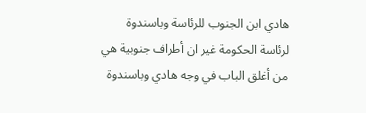هادي ابن الجنوب للرئاسة وباسندوة لرئاسة الحكومة غير ان أطراف جنوبية هي من أغلق الباب في وجه هادي وباسندوة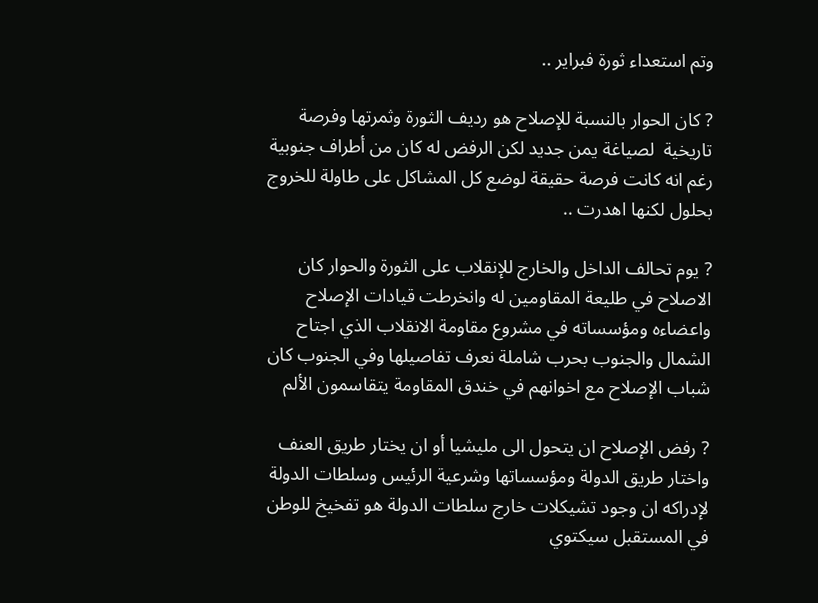وتم استعداء ثورة فبراير ..

? كان الحوار بالنسبة للإصلاح هو رديف الثورة وثمرتها وفرصة تاريخية  لصياغة يمن جديد لكن الرفض له كان من أطراف جنوبية رغم انه كانت فرصة حقيقة لوضع كل المشاكل على طاولة للخروج بحلول لكنها اهدرت ..

? يوم تحالف الداخل والخارج للإنقلاب على الثورة والحوار كان الاصلاح في طليعة المقاومين له وانخرطت قيادات الإصلاح واعضاءه ومؤسساته في مشروع مقاومة الانقلاب الذي اجتاح الشمال والجنوب بحرب شاملة نعرف تفاصيلها وفي الجنوب كان شباب الإصلاح مع اخوانهم في خندق المقاومة يتقاسمون الألم

? رفض الإصلاح ان يتحول الى مليشيا أو ان يختار طريق العنف واختار طريق الدولة ومؤسساتها وشرعية الرئيس وسلطات الدولة لإدراكه ان وجود تشيكلات خارج سلطات الدولة هو تفخيخ للوطن في المستقبل سيكتوي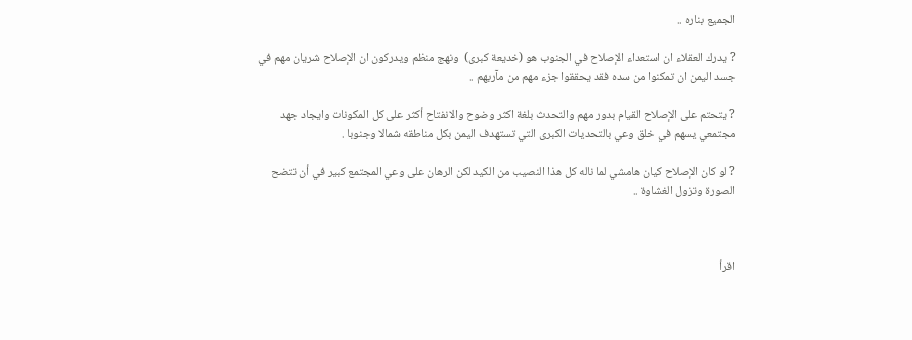الجميع بناره ..

? يدرك العقلاء ان استعداء الإصلاح في الجنوب هو (خديعة كبرى)  ونهج منظم ويدركون ان الإصلاح شريان مهم في جسد اليمن ان تمكنوا من سده فقد يحققوا جزء مهم من مآربهم ..

? يتحتم على الإصلاح القيام بدور مهم والتحدث بلغة اكثر وضوح والانفتاح أكثر على كل المكونات وايجاد جهد مجتمعي يسهم في خلق وعي بالتحديات الكبرى التي تستهدف اليمن بكل مناطقه شمالا وجنوبا .

? لو كان الإصلاح كيان هامشي لما ناله كل هذا النصيب من الكيد لكن الرهان على وعي المجتمع كبير في أن تتضح الصورة وتزول الغشاوة ..



اقرأ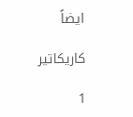ايضاً

كاريكاتير

1